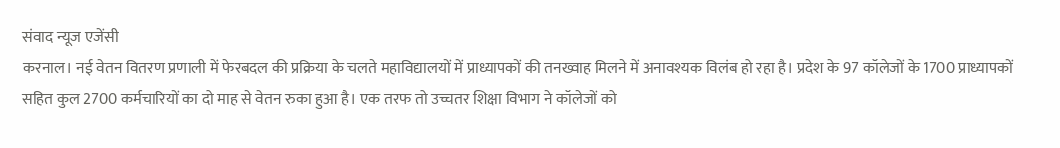संवाद न्यूज एजेंसी
करनाल। नई वेतन वितरण प्रणाली में फेरबदल की प्रक्रिया के चलते महाविद्यालयों में प्राध्यापकों की तनख्वाह मिलने में अनावश्यक विलंब हो रहा है। प्रदेश के 97 कॉलेजों के 1700 प्राध्यापकों सहित कुल 2700 कर्मचारियों का दो माह से वेतन रुका हुआ है। एक तरफ तो उच्चतर शिक्षा विभाग ने कॉलेजों को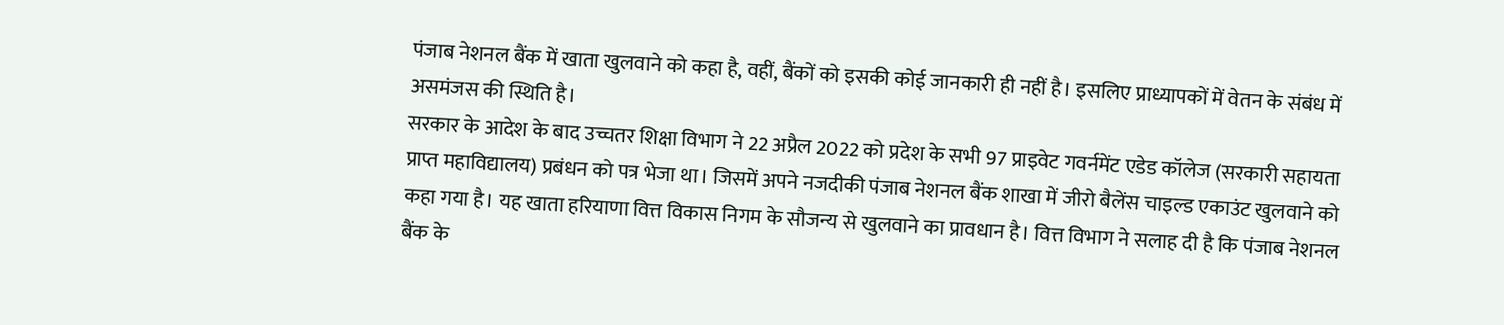पंजाब नेशनल बैंक में खाता खुलवाने को कहा है, वहीं, बैंकों को इसकी कोई जानकारी ही नहीं है। इसलिए प्राध्यापकों में वेतन के संबंध में असमंजस की स्थिति है।
सरकार के आदेश के बाद उच्चतर शिक्षा विभाग ने 22 अप्रैल 2022 को प्रदेश के सभी 97 प्राइवेट गवर्नमेंट एडेड कॉलेज (सरकारी सहायता प्राप्त महाविद्यालय) प्रबंधन को पत्र भेजा था। जिसमें अपने नजदीकी पंजाब नेशनल बैंक शाखा में जीरो बैलेंस चाइल्ड एकाउंट खुलवाने को कहा गया है। यह खाता हरियाणा वित्त विकास निगम के सौजन्य से खुलवाने का प्रावधान है। वित्त विभाग ने सलाह दी है कि पंजाब नेशनल बैंक के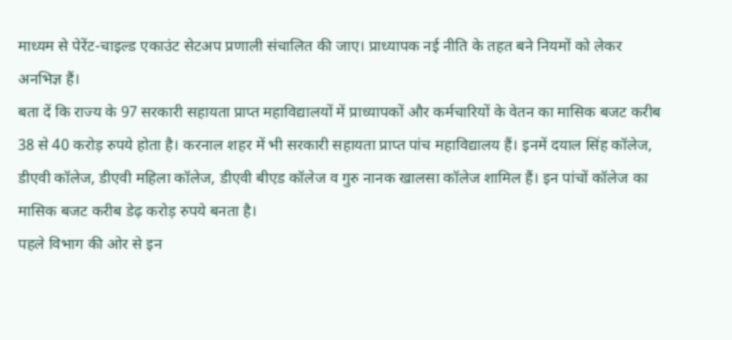माध्यम से पेरेंट-चाइल्ड एकाउंट सेटअप प्रणाली संचालित की जाए। प्राध्यापक नई नीति के तहत बने नियमों को लेकर अनभिज्ञ हैं।
बता दें कि राज्य के 97 सरकारी सहायता प्राप्त महाविद्यालयों में प्राध्यापकों और कर्मचारियों के वेतन का मासिक बजट करीब 38 से 40 करोड़ रुपये होता है। करनाल शहर में भी सरकारी सहायता प्राप्त पांच महाविद्यालय हैं। इनमें दयाल सिंह कॉलेज, डीएवी कॉलेज, डीएवी महिला कॉलेज, डीएवी बीएड कॉलेज व गुरु नानक खालसा कॉलेज शामिल हैं। इन पांचों कॉलेज का मासिक बजट करीब डेढ़ करोड़ रुपये बनता है।
पहले विभाग की ओर से इन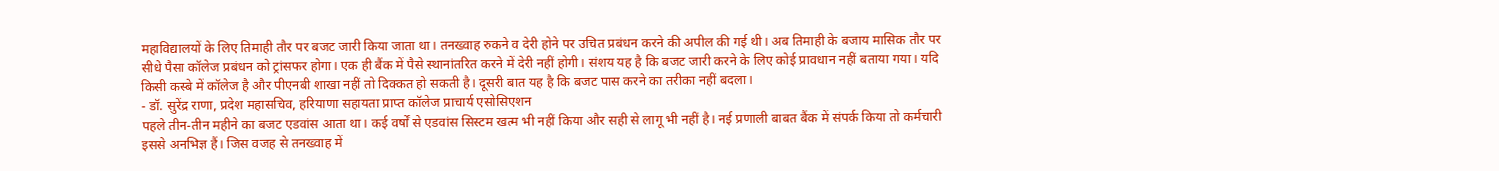महाविद्यालयों के लिए तिमाही तौर पर बजट जारी किया जाता था। तनख्वाह रुकने व देरी होने पर उचित प्रबंधन करने की अपील की गई थी। अब तिमाही के बजाय मासिक तौर पर सीधे पैसा कॉलेज प्रबंधन को ट्रांसफर होगा। एक ही बैंक में पैसे स्थानांतरित करने में देरी नहीं होगी। संशय यह है कि बजट जारी करने के लिए कोई प्रावधान नहीं बताया गया। यदि किसी कस्बे में कॉलेज है और पीएनबी शाखा नहीं तो दिक्कत हो सकती है। दूसरी बात यह है कि बजट पास करने का तरीका नहीं बदला।
- डॉ. सुरेंद्र राणा, प्रदेश महासचिव, हरियाणा सहायता प्राप्त कॉलेज प्राचार्य एसोसिएशन
पहले तीन-तीन महीने का बजट एडवांस आता था। कई वर्षों से एडवांस सिस्टम खत्म भी नहीं किया और सही से लागू भी नहीं है। नई प्रणाली बाबत बैंक में संपर्क किया तो कर्मचारी इससे अनभिज्ञ हैं। जिस वजह से तनख्वाह में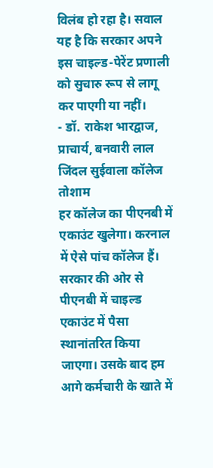विलंब हो रहा है। सवाल यह है कि सरकार अपने इस चाइल्ड-पेरेंट प्रणाली को सुचारु रूप से लागू कर पाएगी या नहीं।
- डॉ. राकेश भारद्वाज, प्राचार्य, बनवारी लाल जिंदल सुईवाला कॉलेज तोशाम
हर कॉलेज का पीएनबी में एकाउंट खुलेगा। करनाल में ऐसे पांच कॉलेज हैं। सरकार की ओर से पीएनबी में चाइल्ड एकाउंट में पैसा स्थानांतरित किया जाएगा। उसके बाद हम आगे कर्मचारी के खाते में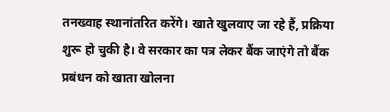तनख्वाह स्थानांतरित करेंगे। खाते खुलवाए जा रहे हैं, प्रक्रिया शुरू हो चुकी है। वे सरकार का पत्र लेकर बैंक जाएंगे तो बैंक प्रबंधन को खाता खोलना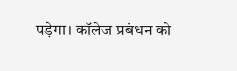पड़ेगा। कॉलेज प्रबंधन को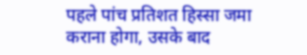पहले पांच प्रतिशत हिस्सा जमा कराना होगा, उसके बाद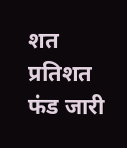शत प्रतिशत फंड जारी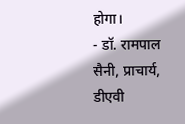होगा।
- डॉ. रामपाल सैनी, प्राचार्य, डीएवी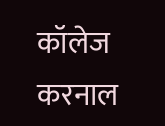कॉलेज करनाल